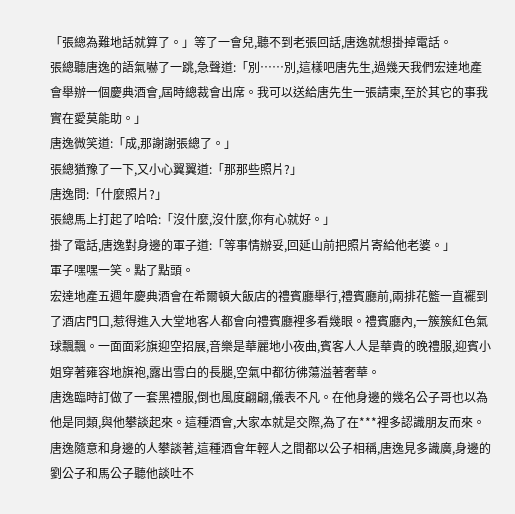「張總為難地話就算了。」等了一會兒,聽不到老張回話,唐逸就想掛掉電話。
張總聽唐逸的語氣嚇了一跳,急聲道:「別……別,這樣吧唐先生,過幾天我們宏達地產會舉辦一個慶典酒會,屆時總裁會出席。我可以送給唐先生一張請柬,至於其它的事我實在愛莫能助。」
唐逸微笑道:「成,那謝謝張總了。」
張總猶豫了一下,又小心翼翼道:「那那些照片?」
唐逸問:「什麼照片?」
張總馬上打起了哈哈:「沒什麼,沒什麼,你有心就好。」
掛了電話,唐逸對身邊的軍子道:「等事情辦妥,回延山前把照片寄給他老婆。」
軍子嘿嘿一笑。點了點頭。
宏達地產五週年慶典酒會在希爾頓大飯店的禮賓廳舉行,禮賓廳前,兩排花籃一直襬到了酒店門口,惹得進入大堂地客人都會向禮賓廳裡多看幾眼。禮賓廳內,一簇簇紅色氣球飄飄。一面面彩旗迎空招展,音樂是華麗地小夜曲,賓客人人是華貴的晚禮服,迎賓小姐穿著雍容地旗袍,露出雪白的長腿,空氣中都彷彿蕩溢著奢華。
唐逸臨時訂做了一套黑禮服,倒也風度翩翩,儀表不凡。在他身邊的幾名公子哥也以為他是同類,與他攀談起來。這種酒會,大家本就是交際,為了在***裡多認識朋友而來。
唐逸隨意和身邊的人攀談著,這種酒會年輕人之間都以公子相稱,唐逸見多識廣,身邊的劉公子和馬公子聽他談吐不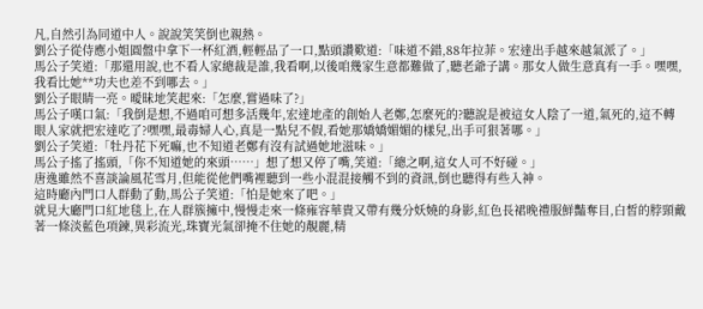凡,自然引為同道中人。說說笑笑倒也親熱。
劉公子從侍應小姐圓盤中拿下一杯紅酒,輕輕品了一口,點頭讚歎道:「味道不錯,88年拉菲。宏達出手越來越氣派了。」
馬公子笑道:「那還用說,也不看人家總裁是誰,我看啊,以後咱幾家生意都難做了,聽老爺子講。那女人做生意真有一手。嘿嘿,我看比她**功夫也差不到哪去。」
劉公子眼睛一亮。曖昧地笑起來:「怎麼,嘗過味了?」
馬公子嘆口氣:「我倒是想,不過咱可想多活幾年,宏達地產的創始人老鄭,怎麼死的?聽說是被這女人陰了一道,氣死的,這不轉眼人家就把宏達吃了?嘿嘿,最毒婦人心,真是一點兒不假,看她那嬌嬌媚媚的樣兒,出手可狠著哪。」
劉公子笑道:「牡丹花下死嘛,也不知道老鄭有沒有試過她地滋味。」
馬公子搖了搖頭,「你不知道她的來頭……」想了想又停了嘴,笑道:「總之啊,這女人可不好碰。」
唐逸雖然不喜談論風花雪月,但能從他們嘴裡聽到一些小混混接觸不到的資訊,倒也聽得有些入神。
這時廳內門口人群動了動,馬公子笑道:「怕是她來了吧。」
就見大廳門口紅地毯上,在人群簇擁中,慢慢走來一條雍容華貴又帶有幾分妖嬈的身影,紅色長裙晚禮服鮮豔奪目,白皙的脖頸戴著一條淡藍色項鍊,異彩流光,珠寶光氣卻掩不住她的靚麗,精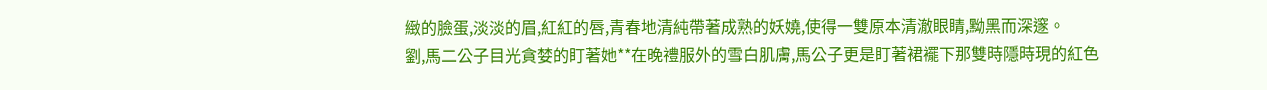緻的臉蛋,淡淡的眉,紅紅的唇,青春地清純帶著成熟的妖嬈,使得一雙原本清澈眼睛,黝黑而深邃。
劉,馬二公子目光貪婪的盯著她**在晚禮服外的雪白肌膚,馬公子更是盯著裙襬下那雙時隱時現的紅色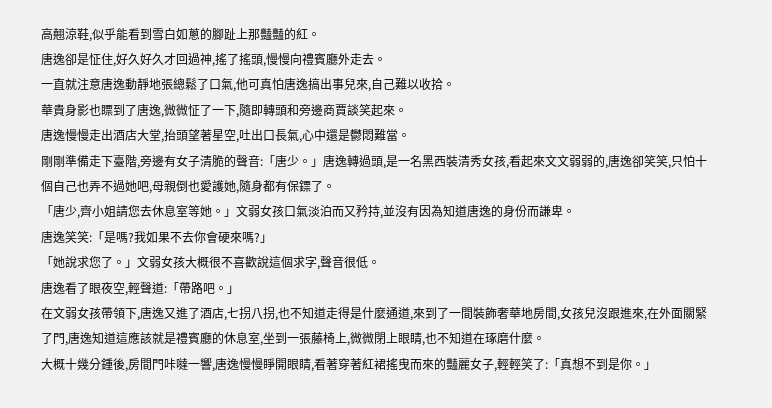高翹涼鞋,似乎能看到雪白如蔥的腳趾上那豔豔的紅。
唐逸卻是怔住,好久好久才回過神,搖了搖頭,慢慢向禮賓廳外走去。
一直就注意唐逸動靜地張總鬆了口氣,他可真怕唐逸搞出事兒來,自己難以收拾。
華貴身影也瞟到了唐逸,微微怔了一下,隨即轉頭和旁邊商賈談笑起來。
唐逸慢慢走出酒店大堂,抬頭望著星空,吐出口長氣,心中還是鬱悶難當。
剛剛準備走下臺階,旁邊有女子清脆的聲音:「唐少。」唐逸轉過頭,是一名黑西裝清秀女孩,看起來文文弱弱的,唐逸卻笑笑,只怕十個自己也弄不過她吧,母親倒也愛護她,隨身都有保鏢了。
「唐少,齊小姐請您去休息室等她。」文弱女孩口氣淡泊而又矜持,並沒有因為知道唐逸的身份而謙卑。
唐逸笑笑:「是嗎?我如果不去你會硬來嗎?」
「她說求您了。」文弱女孩大概很不喜歡說這個求字,聲音很低。
唐逸看了眼夜空,輕聲道:「帶路吧。」
在文弱女孩帶領下,唐逸又進了酒店,七拐八拐,也不知道走得是什麼通道,來到了一間裝飾奢華地房間,女孩兒沒跟進來,在外面關緊了門,唐逸知道這應該就是禮賓廳的休息室,坐到一張藤椅上,微微閉上眼睛,也不知道在琢磨什麼。
大概十幾分鍾後,房間門咔噠一響,唐逸慢慢睜開眼睛,看著穿著紅裙搖曳而來的豔麗女子,輕輕笑了:「真想不到是你。」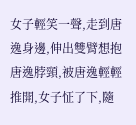女子輕笑一聲,走到唐逸身邊,伸出雙臂想抱唐逸脖頸,被唐逸輕輕推開,女子怔了下,隨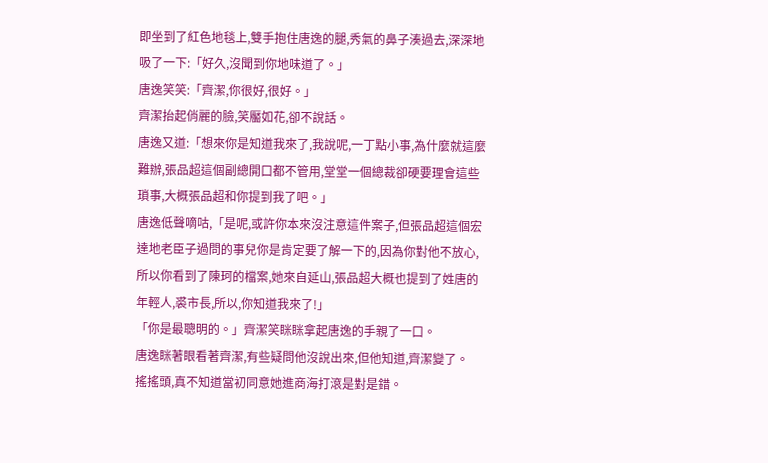即坐到了紅色地毯上,雙手抱住唐逸的腿,秀氣的鼻子湊過去,深深地吸了一下:「好久,沒聞到你地味道了。」
唐逸笑笑:「齊潔,你很好,很好。」
齊潔抬起俏麗的臉,笑靨如花,卻不說話。
唐逸又道:「想來你是知道我來了,我說呢,一丁點小事,為什麼就這麼難辦,張品超這個副總開口都不管用,堂堂一個總裁卻硬要理會這些瑣事,大概張品超和你提到我了吧。」
唐逸低聲嘀咕,「是呢,或許你本來沒注意這件案子,但張品超這個宏達地老臣子過問的事兒你是肯定要了解一下的,因為你對他不放心,所以你看到了陳珂的檔案,她來自延山,張品超大概也提到了姓唐的年輕人,裘市長,所以,你知道我來了!」
「你是最聰明的。」齊潔笑眯眯拿起唐逸的手親了一口。
唐逸眯著眼看著齊潔,有些疑問他沒說出來,但他知道,齊潔變了。
搖搖頭,真不知道當初同意她進商海打滾是對是錯。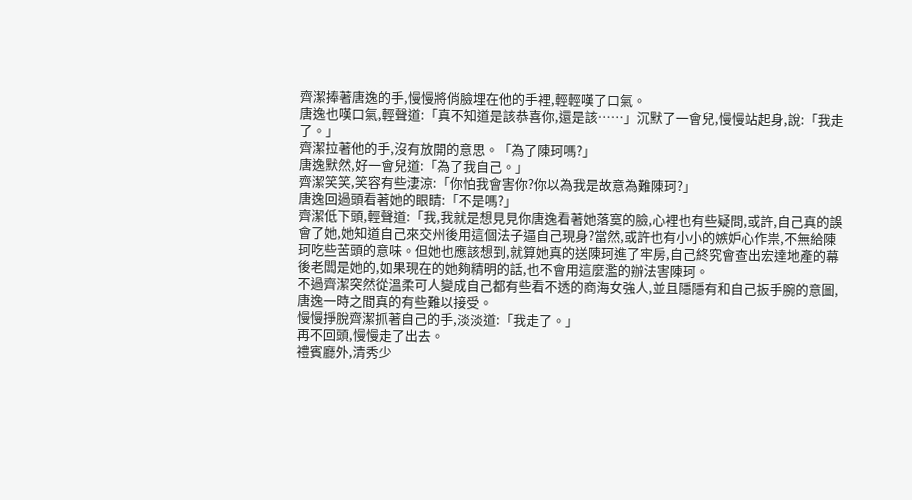齊潔捧著唐逸的手,慢慢將俏臉埋在他的手裡,輕輕嘆了口氣。
唐逸也嘆口氣,輕聲道:「真不知道是該恭喜你,還是該……」沉默了一會兒,慢慢站起身,說:「我走了。」
齊潔拉著他的手,沒有放開的意思。「為了陳珂嗎?」
唐逸默然,好一會兒道:「為了我自己。」
齊潔笑笑,笑容有些淒涼:「你怕我會害你?你以為我是故意為難陳珂?」
唐逸回過頭看著她的眼睛:「不是嗎?」
齊潔低下頭,輕聲道:「我,我就是想見見你唐逸看著她落寞的臉,心裡也有些疑問,或許,自己真的誤會了她,她知道自己來交州後用這個法子逼自己現身?當然,或許也有小小的嫉妒心作祟,不無給陳珂吃些苦頭的意味。但她也應該想到,就算她真的送陳珂進了牢房,自己終究會查出宏達地產的幕後老闆是她的,如果現在的她夠精明的話,也不會用這麼濫的辦法害陳珂。
不過齊潔突然從溫柔可人變成自己都有些看不透的商海女強人,並且隱隱有和自己扳手腕的意圖,唐逸一時之間真的有些難以接受。
慢慢掙脫齊潔抓著自己的手,淡淡道:「我走了。」
再不回頭,慢慢走了出去。
禮賓廳外,清秀少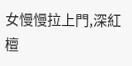女慢慢拉上門,深紅檀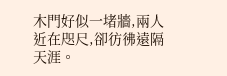木門好似一堵牆,兩人近在咫尺,卻彷彿遠隔天涯。